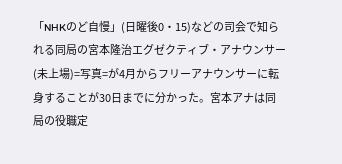「NHKのど自慢」(日曜後0・15)などの司会で知られる同局の宮本隆治エグゼクティブ・アナウンサー(未上場)=写真=が4月からフリーアナウンサーに転身することが30日までに分かった。宮本アナは同局の役職定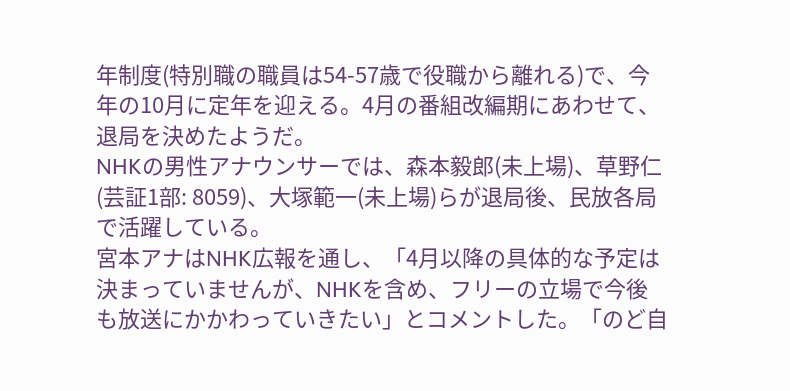年制度(特別職の職員は54-57歳で役職から離れる)で、今年の10月に定年を迎える。4月の番組改編期にあわせて、退局を決めたようだ。
NHKの男性アナウンサーでは、森本毅郎(未上場)、草野仁(芸証1部: 8059)、大塚範一(未上場)らが退局後、民放各局で活躍している。
宮本アナはNHK広報を通し、「4月以降の具体的な予定は決まっていませんが、NHKを含め、フリーの立場で今後も放送にかかわっていきたい」とコメントした。「のど自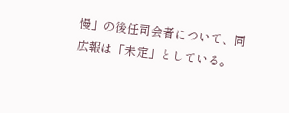慢」の後任司会者について、同広報は「未定」としている。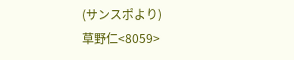(サンスポより)
草野仁<8059>